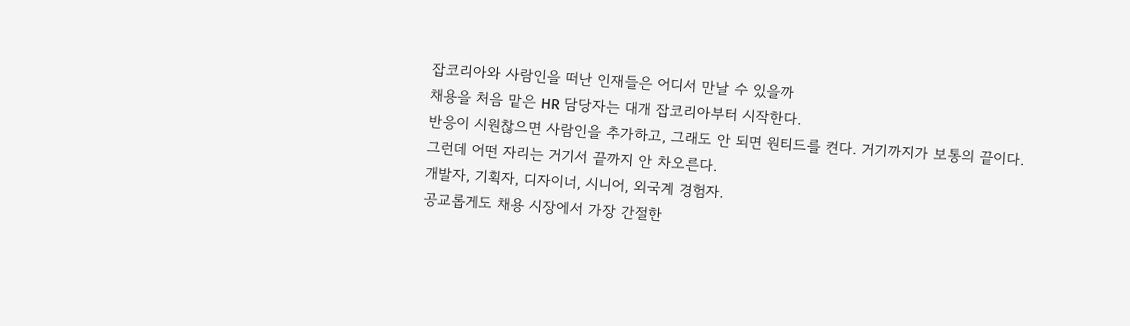잡코리아와 사람인을 떠난 인재들은 어디서 만날 수 있을까
채용을 처음 맡은 HR 담당자는 대개 잡코리아부터 시작한다.
반응이 시원찮으면 사람인을 추가하고, 그래도 안 되면 원티드를 켠다. 거기까지가 보통의 끝이다.
그런데 어떤 자리는 거기서 끝까지 안 차오른다.
개발자, 기획자, 디자이너, 시니어, 외국계 경험자.
공교롭게도 채용 시장에서 가장 간절한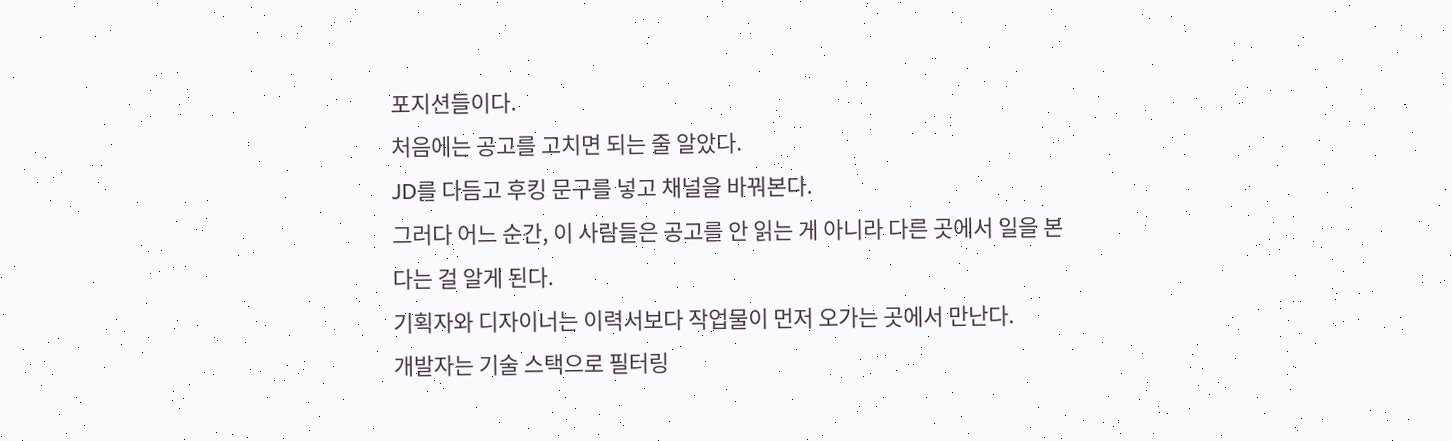포지션들이다.
처음에는 공고를 고치면 되는 줄 알았다.
JD를 다듬고 후킹 문구를 넣고 채널을 바꿔본다.
그러다 어느 순간, 이 사람들은 공고를 안 읽는 게 아니라 다른 곳에서 일을 본다는 걸 알게 된다.
기획자와 디자이너는 이력서보다 작업물이 먼저 오가는 곳에서 만난다.
개발자는 기술 스택으로 필터링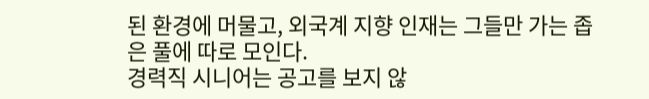된 환경에 머물고, 외국계 지향 인재는 그들만 가는 좁은 풀에 따로 모인다.
경력직 시니어는 공고를 보지 않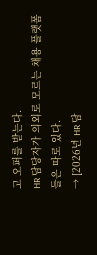고 오퍼를 받는다.
HR 담당자가 의외로 모르는 채용 플랫폼들은 따로 있다.
→ [2026년 HR 담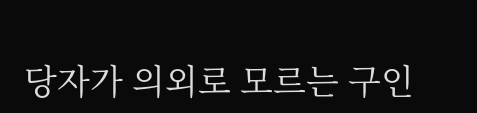당자가 의외로 모르는 구인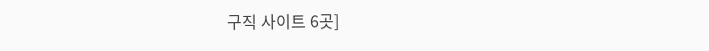구직 사이트 6곳]